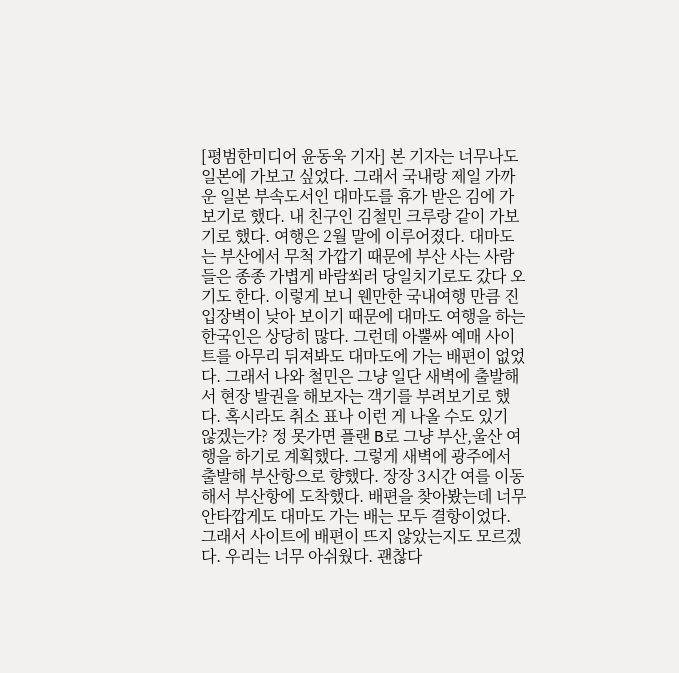[평범한미디어 윤동욱 기자] 본 기자는 너무나도 일본에 가보고 싶었다. 그래서 국내랑 제일 가까운 일본 부속도서인 대마도를 휴가 받은 김에 가보기로 했다. 내 친구인 김철민 크루랑 같이 가보기로 했다. 여행은 2월 말에 이루어졌다. 대마도는 부산에서 무척 가깝기 때문에 부산 사는 사람들은 종종 가볍게 바람쐬러 당일치기로도 갔다 오기도 한다. 이렇게 보니 웬만한 국내여행 만큼 진입장벽이 낮아 보이기 때문에 대마도 여행을 하는 한국인은 상당히 많다. 그런데 아뿔싸 예매 사이트를 아무리 뒤져봐도 대마도에 가는 배편이 없었다. 그래서 나와 철민은 그냥 일단 새벽에 출발해서 현장 발권을 해보자는 객기를 부려보기로 했다. 혹시라도 취소 표나 이런 게 나올 수도 있기 않겠는가? 정 못가면 플랜 B로 그냥 부산,울산 여행을 하기로 계획했다. 그렇게 새벽에 광주에서 출발해 부산항으로 향했다. 장장 3시간 여를 이동해서 부산항에 도착했다. 배편을 찾아봤는데 너무 안타깝게도 대마도 가는 배는 모두 결항이었다. 그래서 사이트에 배편이 뜨지 않았는지도 모르겠다. 우리는 너무 아쉬웠다. 괜찮다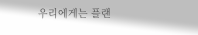우리에게는 플랜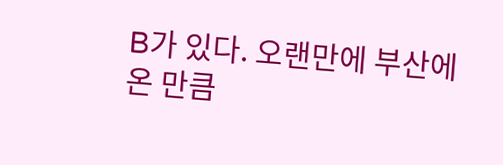B가 있다. 오랜만에 부산에 온 만큼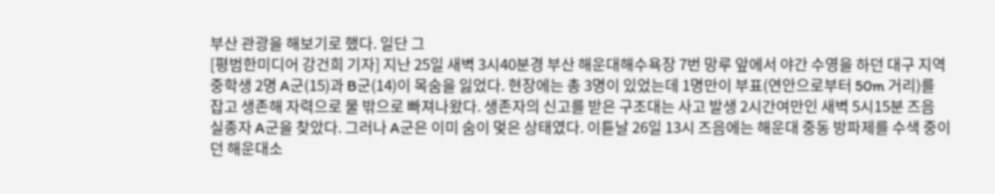부산 관광을 해보기로 했다. 일단 그
[평범한미디어 강건희 기자] 지난 25일 새벽 3시40분경 부산 해운대해수욕장 7번 망루 앞에서 야간 수영을 하던 대구 지역 중학생 2명 A군(15)과 B군(14)이 목숨을 잃었다. 현장에는 총 3명이 있었는데 1명만이 부표(연안으로부터 50m 거리)를 잡고 생존해 자력으로 물 밖으로 빠져나왔다. 생존자의 신고를 받은 구조대는 사고 발생 2시간여만인 새벽 5시15분 즈음 실종자 A군을 찾았다. 그러나 A군은 이미 숨이 멎은 상태였다. 이튿날 26일 13시 즈음에는 해운대 중동 방파제를 수색 중이던 해운대소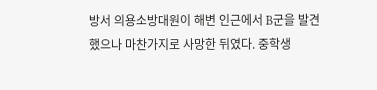방서 의용소방대원이 해변 인근에서 B군을 발견했으나 마찬가지로 사망한 뒤였다. 중학생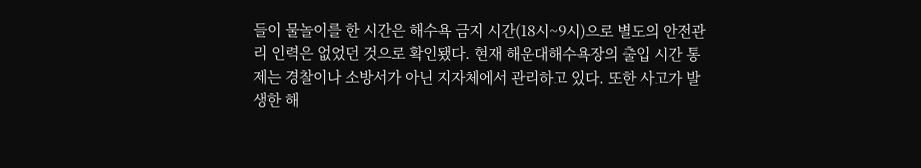들이 물놀이를 한 시간은 해수욕 금지 시간(18시~9시)으로 별도의 안전관리 인력은 없었던 것으로 확인됐다. 현재 해운대해수욕장의 출입 시간 통제는 경찰이나 소방서가 아닌 지자체에서 관리하고 있다. 또한 사고가 발생한 해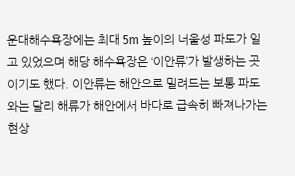운대해수욕장에는 최대 5m 높이의 너울성 파도가 일고 있었으며 해당 해수욕장은 ‘이안류’가 발생하는 곳이기도 했다. 이안류는 해안으로 밀려드는 보통 파도와는 달리 해류가 해안에서 바다로 급속히 빠져나가는 현상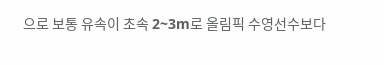으로 보통 유속이 초속 2~3m로 올림픽 수영선수보다